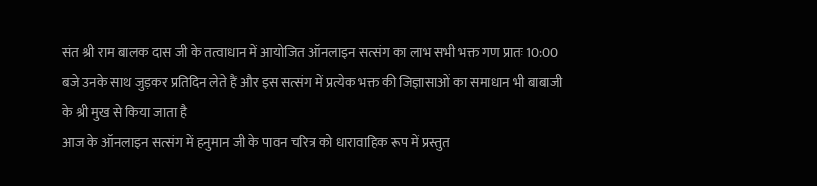संत श्री राम बालक दास जी के तत्वाधान में आयोजित ऑनलाइन सत्संग का लाभ सभी भक्त गण प्रातः 10:00 बजे उनके साथ जुड़कर प्रतिदिन लेते हैं और इस सत्संग में प्रत्येक भक्त की जिज्ञासाओं का समाधान भी बाबाजी के श्री मुख से किया जाता है
आज के ऑनलाइन सत्संग में हनुमान जी के पावन चरित्र को धारावाहिक रूप में प्रस्तुत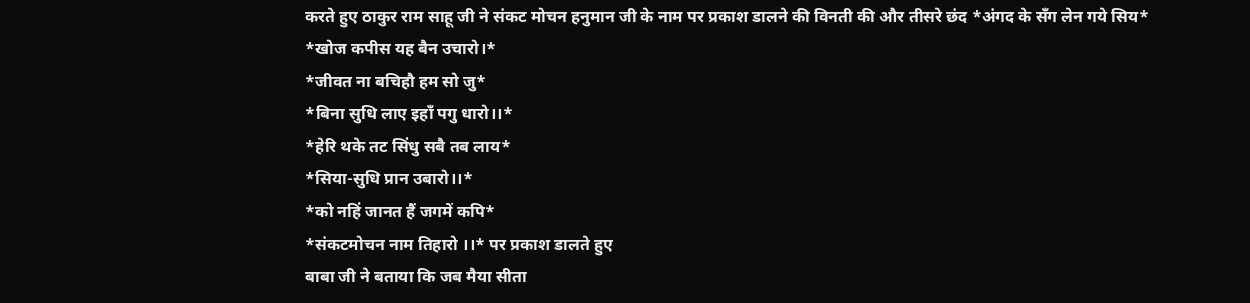करते हुए ठाकुर राम साहू जी ने संकट मोचन हनुमान जी के नाम पर प्रकाश डालने की विनती की और तीसरे छंद *अंगद के सँग लेन गये सिय*
*खोज कपीस यह बैन उचारो।*
*जीवत ना बचिहौ हम सो जु*
*बिना सुधि लाए इहाँ पगु धारो।।*
*हेरि थके तट सिंधु सबै तब लाय*
*सिया-सुधि प्रान उबारो।।*
*को नहिं जानत हैं जगमें कपि*
*संकटमोचन नाम तिहारो ।।* पर प्रकाश डालते हुए
बाबा जी ने बताया कि जब मैया सीता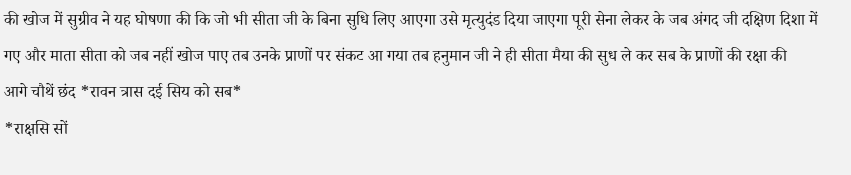की खोज में सुग्रीव ने यह घोषणा की कि जो भी सीता जी के बिना सुधि लिए आएगा उसे मृत्युदंड दिया जाएगा पूरी सेना लेकर के जब अंगद जी दक्षिण दिशा में गए और माता सीता को जब नहीं खोज पाए तब उनके प्राणों पर संकट आ गया तब हनुमान जी ने ही सीता मैया की सुध ले कर सब के प्राणों की रक्षा की
आगे चौथें छंद *रावन त्रास दई सिय को सब*
*राक्षसि सों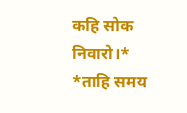कहि सोक निवारो।*
*ताहि समय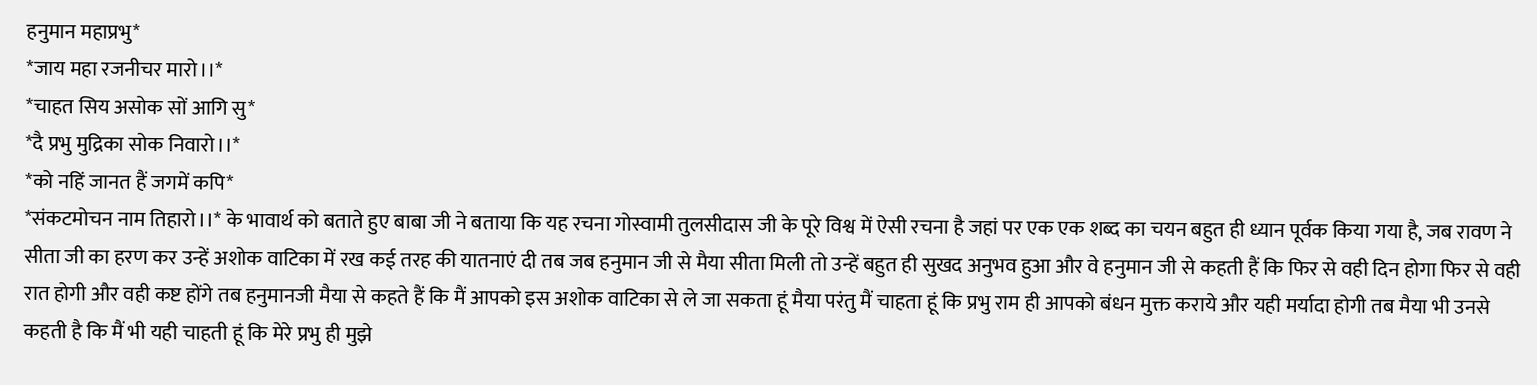हनुमान महाप्रभु*
*जाय महा रजनीचर मारो।।*
*चाहत सिय असोक सों आगि सु*
*दै प्रभु मुद्रिका सोक निवारो।।*
*को नहिं जानत हैं जगमें कपि*
*संकटमोचन नाम तिहारो।।* के भावार्थ को बताते हुए बाबा जी ने बताया कि यह रचना गोस्वामी तुलसीदास जी के पूरे विश्व में ऐसी रचना है जहां पर एक एक शब्द का चयन बहुत ही ध्यान पूर्वक किया गया है, जब रावण ने सीता जी का हरण कर उन्हें अशोक वाटिका में रख कई तरह की यातनाएं दी तब जब हनुमान जी से मैया सीता मिली तो उन्हें बहुत ही सुखद अनुभव हुआ और वे हनुमान जी से कहती हैं कि फिर से वही दिन होगा फिर से वही रात होगी और वही कष्ट होंगे तब हनुमानजी मैया से कहते हैं कि मैं आपको इस अशोक वाटिका से ले जा सकता हूं मैया परंतु मैं चाहता हूं कि प्रभु राम ही आपको बंधन मुक्त कराये और यही मर्यादा होगी तब मैया भी उनसे कहती है कि मैं भी यही चाहती हूं कि मेरे प्रभु ही मुझे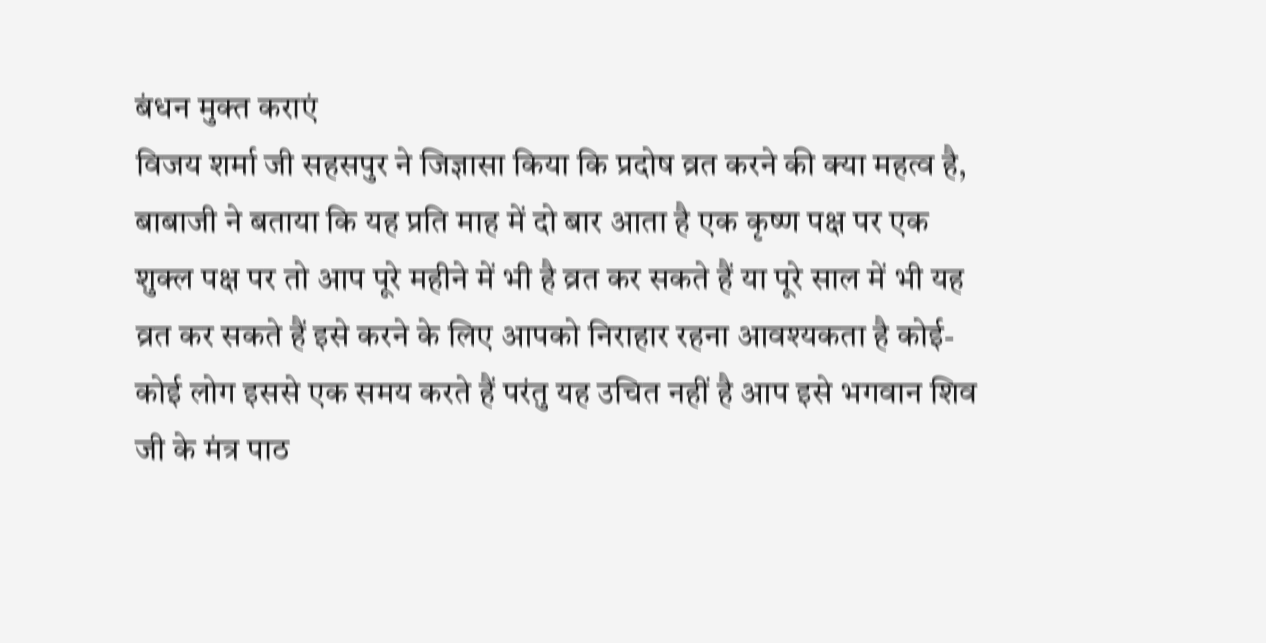बंधन मुक्त कराएं
विजय शर्मा जी सहसपुर ने जिज्ञासा किया कि प्रदोष व्रत करने की क्या महत्व है, बाबाजी ने बताया कि यह प्रति माह में दो बार आता है एक कृष्ण पक्ष पर एक शुक्ल पक्ष पर तो आप पूरे महीने में भी है व्रत कर सकते हैं या पूरे साल में भी यह व्रत कर सकते हैं इसे करने के लिए आपको निराहार रहना आवश्यकता है कोई-कोई लोग इससे एक समय करते हैं परंतु यह उचित नहीं है आप इसे भगवान शिव जी के मंत्र पाठ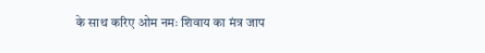के साथ करिए ओम नमः शिवाय का मंत्र जाप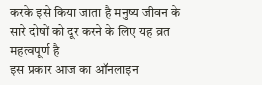करके इसे किया जाता है मनुष्य जीवन के सारे दोषों को दूर करने के लिए यह व्रत महत्वपूर्ण है
इस प्रकार आज का ऑनलाइन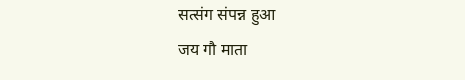सत्संग संपन्न हुआ
जय गौ माता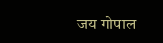जय गोपाल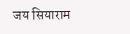जय सियाराम